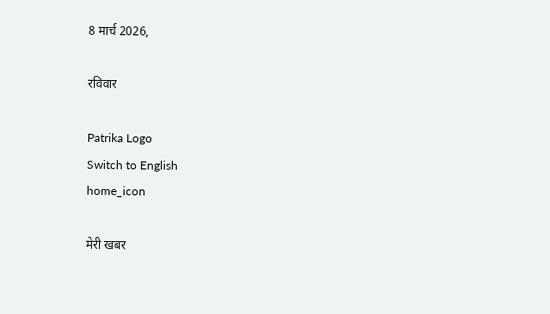8 मार्च 2026,

रविवार

Patrika Logo
Switch to English
home_icon

मेरी खबर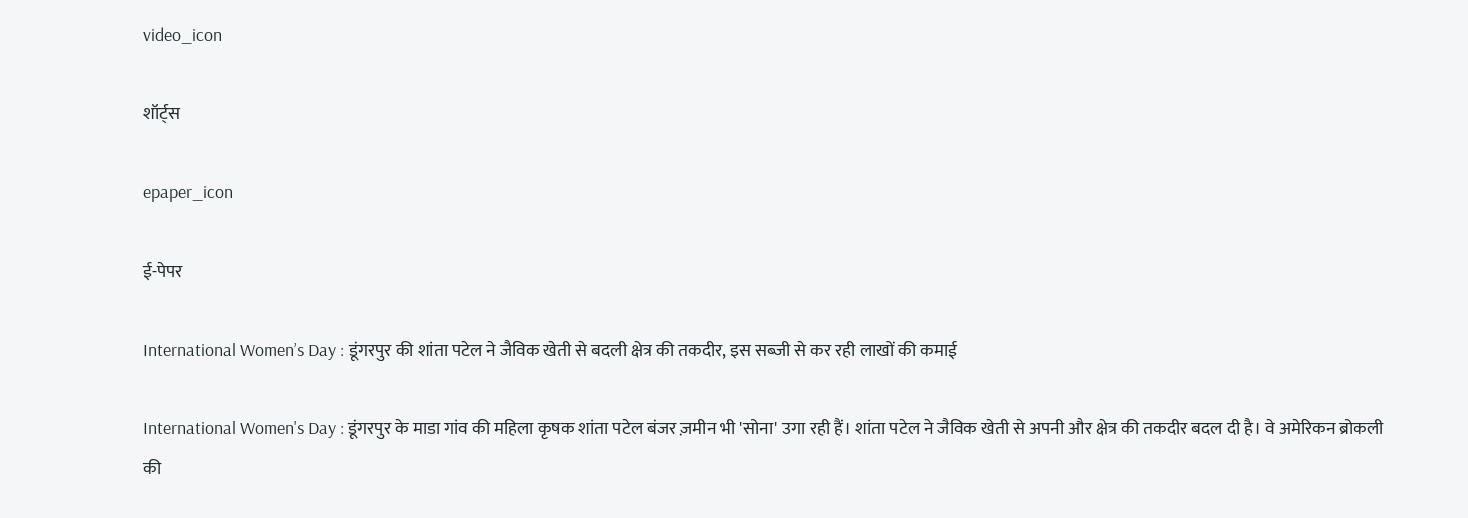video_icon

शॉर्ट्स

epaper_icon

ई-पेपर

International Women’s Day : डूंगरपुर की शांता पटेल ने जैविक खेती से बदली क्षेत्र की तकदीर, इस सब्जी से कर रही लाखों की कमाई

International Women's Day : डूंगरपुर के माडा गांव की महिला कृषक शांता पटेल बंजर ज़मीन भी 'सोना' उगा रही हैं। शांता पटेल ने जैविक खेती से अपनी और क्षेत्र की तकदीर बदल दी है। वे अमेरिकन ब्रोकली की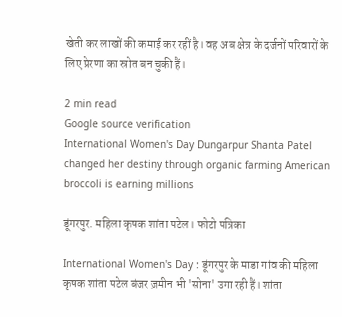खेती कर लाखों की कमाई कर रहीं है। वह अब क्षेत्र के दर्जनों परिवारों के लिए प्रेरणा का स्रोत बन चुकी हैं।

2 min read
Google source verification
International Women's Day Dungarpur Shanta Patel changed her destiny through organic farming American broccoli is earning millions

डूंगरपुर. महिला कृषक शांता पटेल। फोटो पत्रिका

International Women's Day : डूंगरपुर के माडा गांव की महिला कृषक शांता पटेल बंजर ज़मीन भी 'सोना' उगा रही हैं। शांता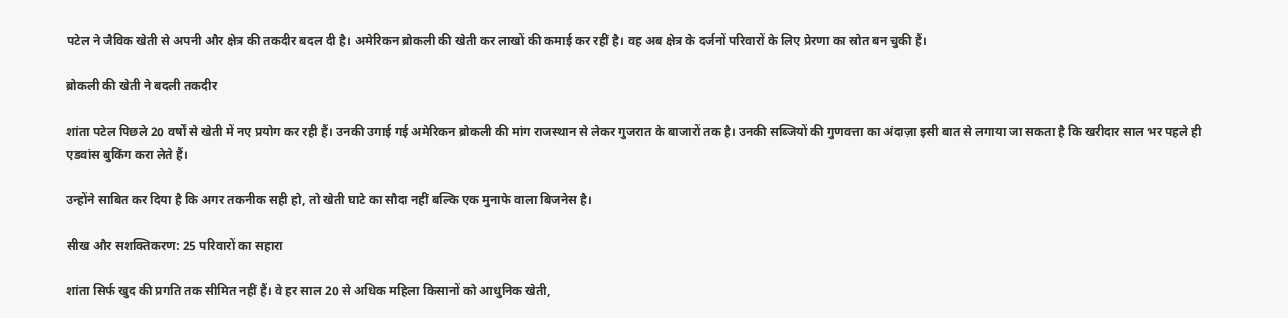पटेल ने जैविक खेती से अपनी और क्षेत्र की तकदीर बदल दी है। अमेरिकन ब्रोकली की खेती कर लाखों की कमाई कर रहीं है। वह अब क्षेत्र के दर्जनों परिवारों के लिए प्रेरणा का स्रोत बन चुकी हैं।

ब्रोकली की खेती ने बदली तकदीर

शांता पटेल पिछले 20 वर्षों से खेती में नए प्रयोग कर रही हैं। उनकी उगाई गई अमेरिकन ब्रोकली की मांग राजस्थान से लेकर गुजरात के बाजारों तक है। उनकी सब्जियों की गुणवत्ता का अंदाज़ा इसी बात से लगाया जा सकता है कि खरीदार साल भर पहले ही एडवांस बुकिंग करा लेते हैं।

उन्होंने साबित कर दिया है कि अगर तकनीक सही हो, तो खेती घाटे का सौदा नहीं बल्कि एक मुनाफे वाला बिजनेस है।

सीख और सशक्तिकरण: 25 परिवारों का सहारा

शांता सिर्फ खुद की प्रगति तक सीमित नहीं हैं। वे हर साल 20 से अधिक महिला किसानों को आधुनिक खेती,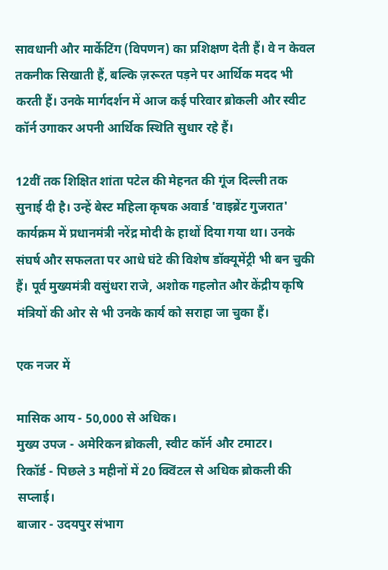सावधानी और मार्केटिंग (विपणन) का प्रशिक्षण देती हैं। वे न केवल तकनीक सिखाती हैं, बल्कि ज़रूरत पड़ने पर आर्थिक मदद भी करती हैं। उनके मार्गदर्शन में आज कई परिवार ब्रोकली और स्वीट कॉर्न उगाकर अपनी आर्थिक स्थिति सुधार रहे हैं।

12वीं तक शिक्षित शांता पटेल की मेहनत की गूंज दिल्ली तक सुनाई दी है। उन्हें बेस्ट महिला कृषक अवार्ड 'वाइब्रेंट गुजरात' कार्यक्रम में प्रधानमंत्री नरेंद्र मोदी के हाथों दिया गया था। उनके संघर्ष और सफलता पर आधे घंटे की विशेष डॉक्यूमेंट्री भी बन चुकी हैं। पूर्व मुख्यमंत्री वसुंधरा राजे, अशोक गहलोत और केंद्रीय कृषि मंत्रियों की ओर से भी उनके कार्य को सराहा जा चुका हैं।

एक नजर में

मासिक आय - 50,000 से अधिक।
मुख्य उपज - अमेरिकन ब्रोकली, स्वीट कॉर्न और टमाटर।
रिकॉर्ड - पिछले 3 महीनों में 20 क्विंटल से अधिक ब्रोकली की सप्लाई।
बाजार - उदयपुर संभाग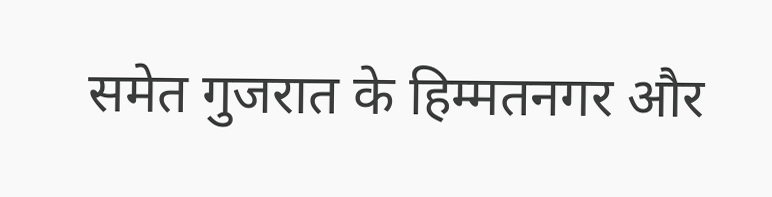समेत गुजरात के हिम्मतनगर और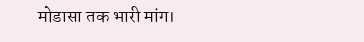मोडासा तक भारी मांग।